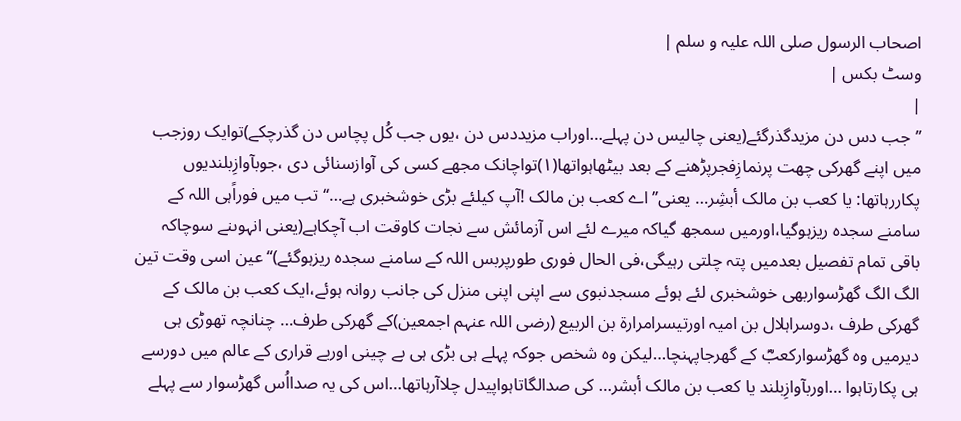اصحاب الرسول صلی اللہ علیہ و سلم |
وسٹ بکس |
|
’’جب دس دن مزیدگذرگئے(یعنی چالیس دن پہلے…اوراب مزیددس دن ،یوں جب کُل پچاس دن گذرچکے)توایک روزجب میں اپنے گھرکی چھت پرنمازِفجرپڑھنے کے بعد بیٹھاہواتھا(۱)تواچانک مجھے کسی کی آوازسنائی دی ،جوبآوازِبلندیوں پکاررہاتھا: یا کعب بن مالک أبشِر… یعنی’’اے کعب بن مالک !آپ کیلئے بڑی خوشخبری ہے…‘‘تب میں فوراًہی اللہ کے سامنے سجدہ ریزہوگیا،اورمیں سمجھ گیاکہ میرے لئے اس آزمائش سے نجات کاوقت اب آچکاہے(یعنی انہوںنے سوچاکہ باقی تمام تفصیل بعدمیں پتہ چلتی رہیگی،فی الحال فوری طورپربس اللہ کے سامنے سجدہ ریزہوگئے)‘‘ عین اسی وقت تین الگ الگ گھڑسواربھی خوشخبری لئے ہوئے مسجدنبوی سے اپنی اپنی منزل کی جانب روانہ ہوئے،ایک کعب بن مالک کے گھرکی طرف ،دوسراہلال بن امیہ اورتیسرامرارۃ بن الربیع (رضی اللہ عنہم اجمعین)کے گھرکی طرف… چنانچہ تھوڑی ہی دیرمیں وہ گھڑسوارکعبؓ کے گھرجاپہنچا…لیکن وہ شخص جوکہ پہلے ہی بڑی ہی بے چینی اوربے قراری کے عالم میں دورسے ہی پکارتاہوا …اوربآوازِبلند یا کعب بن مالک أبشر… کی صدالگاتاہواپیدل چلاآرہاتھا…اس کی یہ صدااُس گھڑسوار سے پہلے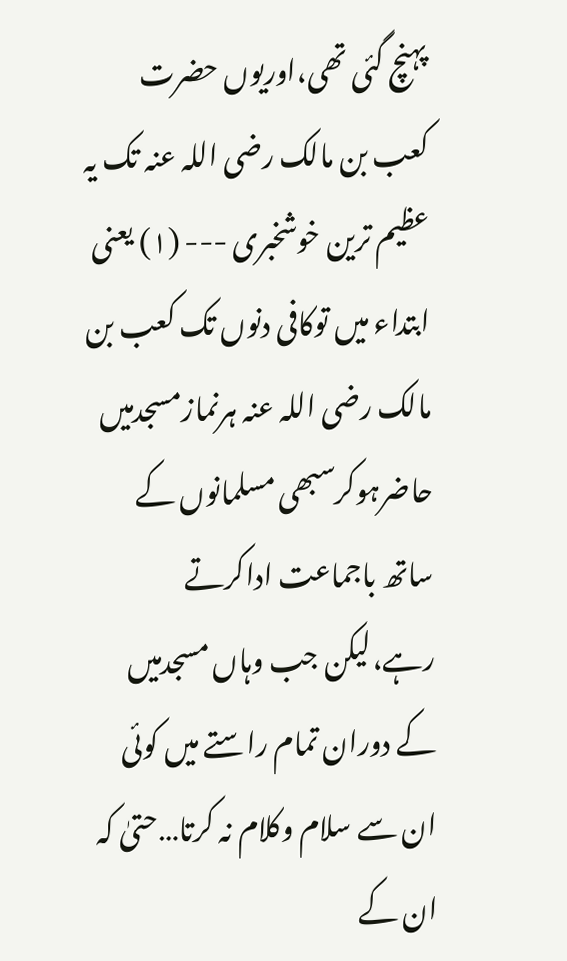پہنچ گئی تھی،اوریوں حضرت کعب بن مالک رضی اللہ عنہ تک یہ عظیم ترین خوشخبری --- (۱) یعنی ابتداء میں توکافی دنوں تک کعب بن مالک رضی اللہ عنہ ہرنمازمسجدمیں حاضرہوکرسبھی مسلمانوں کے ساتھ باجماعت اداکرتے رہے،لیکن جب وہاں مسجدمیں کے دوران تمام راستے میں کوئی ان سے سلام وکلام نہ کرتا…حتیٰ کہ ان کے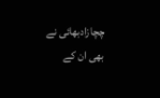چچازادبھائی نے بھی ان کے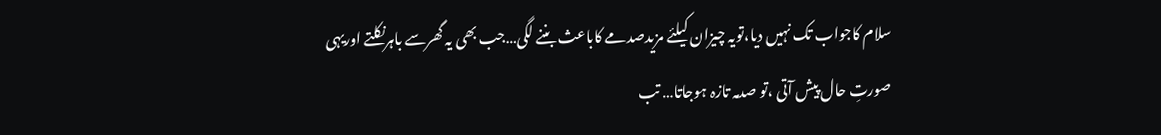سلام کاجواب تک نہیں دیا،تویہ چیزان کیلئے مزیدصدمے کاباعث بننے لگی…جب بھی یہ گھرسے باہرنکلتے اوریہی صورتِ حال پیش آتی ،تو صدمہ تازہ ہوجاتا… تب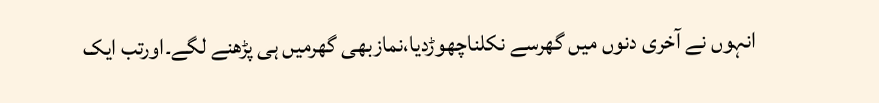انہوں نے آخری دنوں میں گھرسے نکلناچھوڑدیا،نمازبھی گھرمیں ہی پڑھنے لگے۔اورتب ایک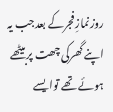روزنمازِفجرکے بعدجب یہ اپنے گھرکی چھت پربیٹھے ہوئے تھے توایسے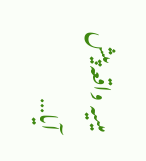میںیہ واقعہ پیش آیا…